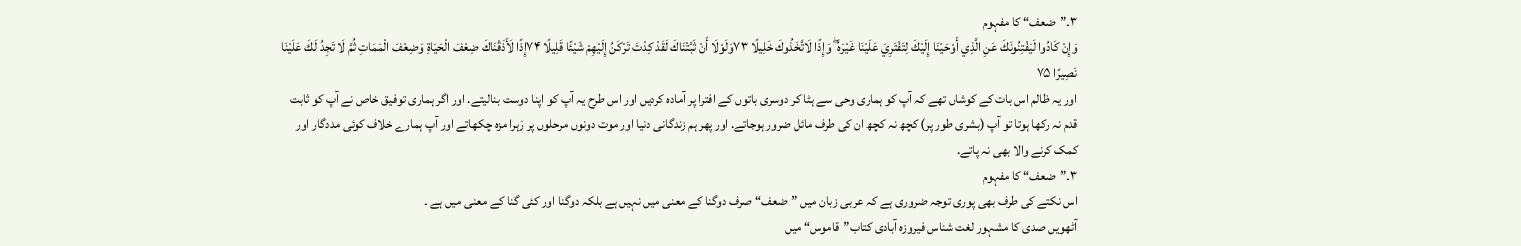۳۔”ضعف“ کا مفہوم
وَإِنْ كَادُوا لَيَفْتِنُونَكَ عَنِ الَّذِي أَوْحَيْنَا إِلَيْكَ لِتَفْتَرِيَ عَلَيْنَا غَيْرَهُ ۖ وَإِذًا لَاتَّخَذُوكَ خَلِيلًا ۷۳وَلَوْلَا أَنْ ثَبَّتْنَاكَ لَقَدْ كِدْتَ تَرْكَنُ إِلَيْهِمْ شَيْئًا قَلِيلًا ۷۴إِذًا لَأَذَقْنَاكَ ضِعْفَ الْحَيَاةِ وَضِعْفَ الْمَمَاتِ ثُمَّ لَا تَجِدُ لَكَ عَلَيْنَا نَصِيرًا ۷۵
اور یہ ظالم اس بات کے کوشاں تھے کہ آپ کو ہماری وحی سے ہٹا کر دوسری باتوں کے افترا پر آمادہ کردیں اور اس طرح یہ آپ کو اپنا دوست بنالیتے. اور اگر ہماری توفیق خاص نے آپ کو ثابت قدم نہ رکھا ہوتا تو آپ (بشری طور پر) کچھ نہ کچھ ان کی طرف مائل ضرور ہوجاتے. اور پھر ہم زندگانی دنیا اور موت دونوں مرحلوں پر رَہرا مزہ چکھاتے اور آپ ہمارے خلاف کوئی مددگار اور کمک کرنے والا بھی نہ پاتے.
۳۔”ضعف“ کا مفہوم
اس نکتے کی طرف بھی پوری توجہ ضروری ہے کہ عربی زبان میں ”ضعف“ صرف دوگنا کے معنی میں نہیں ہے بلکہ دوگنا اور کئی گنا کے معنی میں ہے ۔
آٹھویں صدی کا مشہور لغت شناس فیروزہ آبادی کتاب”قاموس“ میں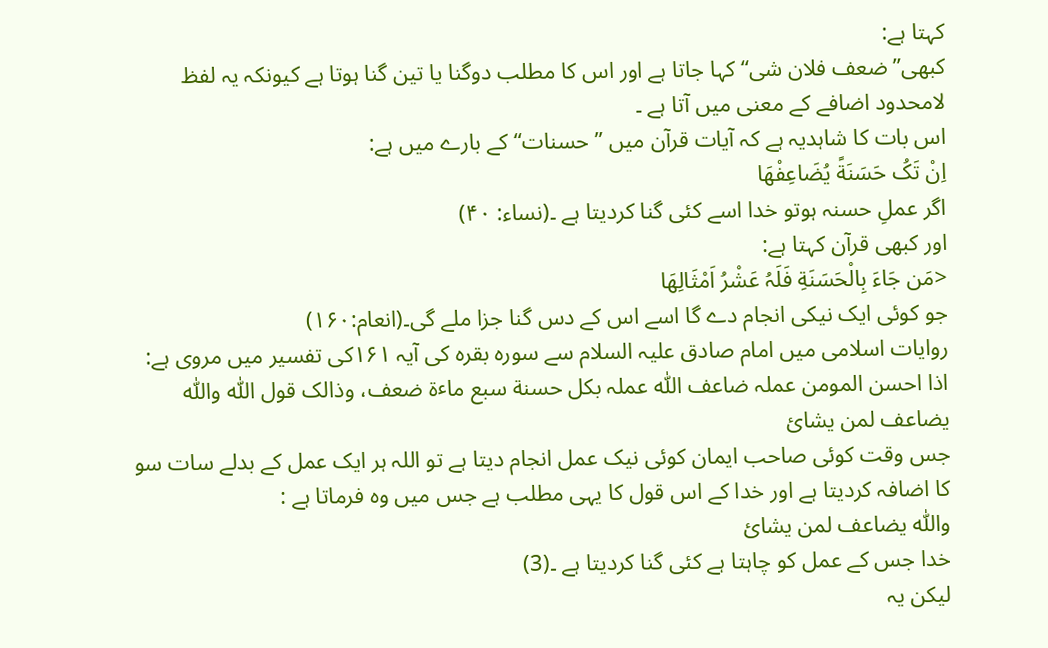کہتا ہے:
کبھی”ضعف فلان شی“ کہا جاتا ہے اور اس کا مطلب دوگنا یا تین گنا ہوتا ہے کیونکہ یہ لفظ لامحدود اضافے کے معنی میں آتا ہے ۔
اس بات کا شاہدیہ ہے کہ آیات قرآن میں ”حسنات“ کے بارے میں ہے:
اِنْ تَکُ حَسَنَةً یُضَاعِفْھَا
اگر عملِ حسنہ ہوتو خدا اسے کئی گنا کردیتا ہے ۔(نساء: ۴۰)
اور کبھی قرآن کہتا ہے:
<مَن جَاءَ بِالْحَسَنَةِ فَلَہُ عَشْرُ اَمْثَالِھَا
جو کوئی ایک نیکی انجام دے گا اسے اس کے دس گنا جزا ملے گی۔(انعام:۱۶۰)
روایات اسلامی میں امام صادق علیہ السلام سے سورہ بقرہ کی آیہ ۱۶۱کی تفسیر میں مروی ہے:
اذا احسن المومن عملہ ضاعف اللّٰہ عملہ بکل حسنة سبع ماٴة ضعف، وذالک قول اللّٰہ واللّٰہ یضاعف لمن یشائ
جس وقت کوئی صاحب ایمان کوئی نیک عمل انجام دیتا ہے تو اللہ ہر ایک عمل کے بدلے سات سو کا اضافہ کردیتا ہے اور خدا کے اس قول کا یہی مطلب ہے جس میں وہ فرماتا ہے :
واللّٰہ یضاعف لمن یشائ
خدا جس کے عمل کو چاہتا ہے کئی گنا کردیتا ہے ۔(3)
لیکن یہ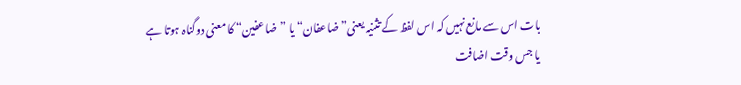بات اس سے مانع نہیں کہ اس لفظ کے تثنیہ یعنی”ضاعفان“ یا ”ضاعفین“ کا معنی دوگناہ ہوتا ہے یا جس وقت اضافت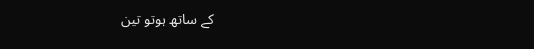کے ساتھ ہوتو تین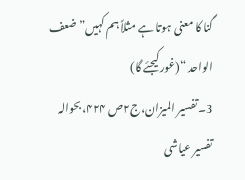گنا کا معنی ہوتا ہے مثلاً ہم کہیں”ضعف الواحد “(غور کیجئے گا)
3۔ تفسیر المیزان،ج۲ص ۴۲۴،بحوالہ تفسیر عیاشی